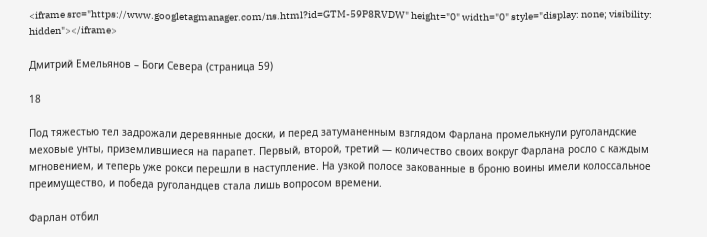<iframe src="https://www.googletagmanager.com/ns.html?id=GTM-59P8RVDW" height="0" width="0" style="display: none; visibility: hidden"></iframe>

Дмитрий Емельянов – Боги Севера (страница 59)

18

Под тяжестью тел задрожали деревянные доски, и перед затуманенным взглядом Фарлана промелькнули руголандские меховые унты, приземлившиеся на парапет. Первый, второй, третий — количество своих вокруг Фарлана росло с каждым мгновением, и теперь уже рокси перешли в наступление. На узкой полосе закованные в броню воины имели колоссальное преимущество, и победа руголандцев стала лишь вопросом времени.

Фарлан отбил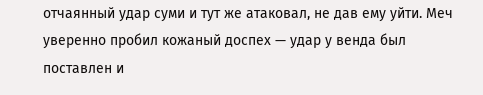отчаянный удар суми и тут же атаковал, не дав ему уйти. Меч уверенно пробил кожаный доспех — удар у венда был поставлен и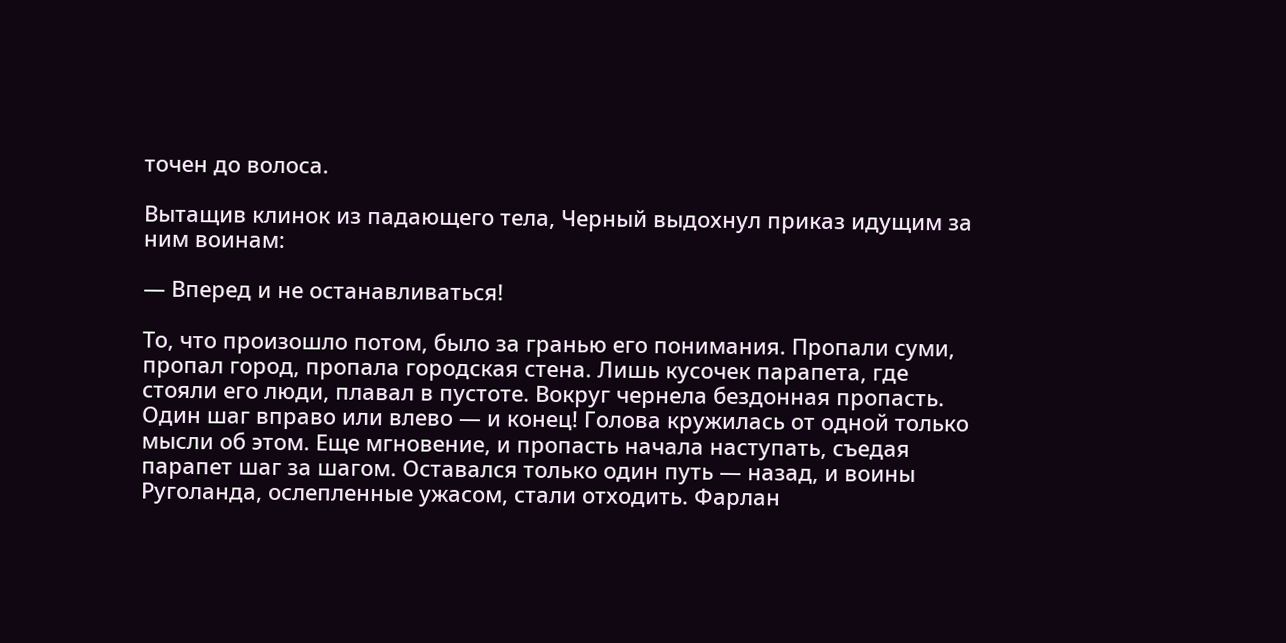точен до волоса.

Вытащив клинок из падающего тела, Черный выдохнул приказ идущим за ним воинам:

— Вперед и не останавливаться!

То, что произошло потом, было за гранью его понимания. Пропали суми, пропал город, пропала городская стена. Лишь кусочек парапета, где стояли его люди, плавал в пустоте. Вокруг чернела бездонная пропасть. Один шаг вправо или влево — и конец! Голова кружилась от одной только мысли об этом. Еще мгновение, и пропасть начала наступать, съедая парапет шаг за шагом. Оставался только один путь — назад, и воины Руголанда, ослепленные ужасом, стали отходить. Фарлан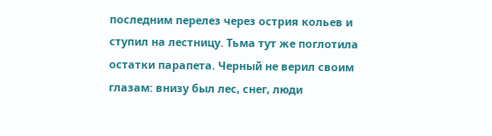последним перелез через острия кольев и ступил на лестницу. Тьма тут же поглотила остатки парапета. Черный не верил своим глазам: внизу был лес, снег, люди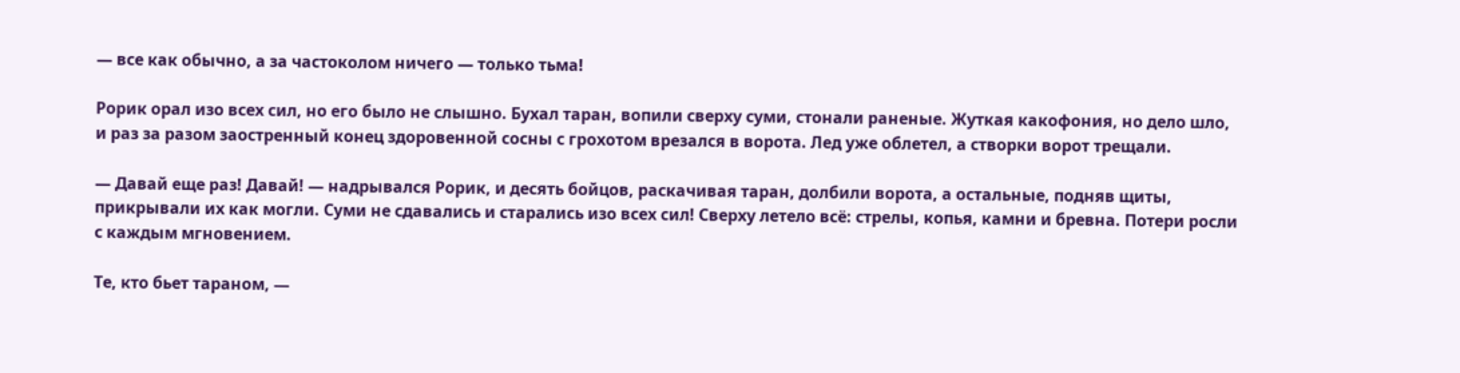— все как обычно, а за частоколом ничего — только тьма!

Рорик орал изо всех сил, но его было не слышно. Бухал таран, вопили сверху суми, стонали раненые. Жуткая какофония, но дело шло, и раз за разом заостренный конец здоровенной сосны с грохотом врезался в ворота. Лед уже облетел, а створки ворот трещали.

— Давай еще раз! Давай! — надрывался Рорик, и десять бойцов, раскачивая таран, долбили ворота, а остальные, подняв щиты, прикрывали их как могли. Суми не сдавались и старались изо всех сил! Сверху летело всё: стрелы, копья, камни и бревна. Потери росли с каждым мгновением.

Те, кто бьет тараном, —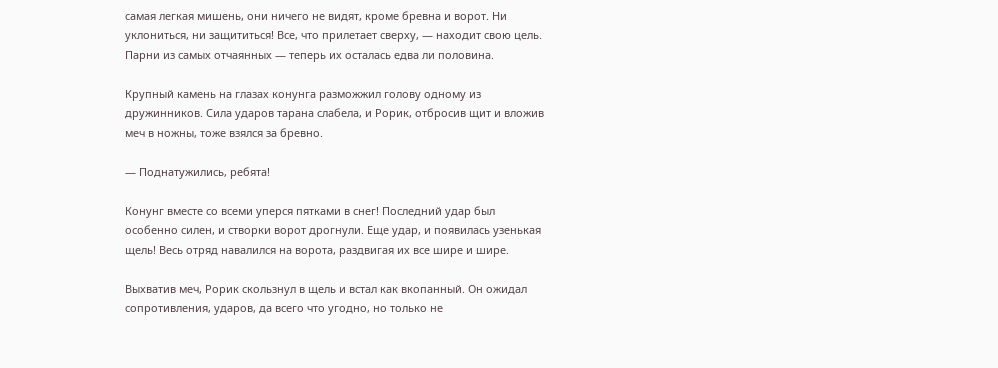самая легкая мишень, они ничего не видят, кроме бревна и ворот. Ни уклониться, ни защититься! Все, что прилетает сверху, — находит свою цель. Парни из самых отчаянных — теперь их осталась едва ли половина.

Крупный камень на глазах конунга разможжил голову одному из дружинников. Сила ударов тарана слабела, и Рорик, отбросив щит и вложив меч в ножны, тоже взялся за бревно.

— Поднатужились, ребята!

Конунг вместе со всеми уперся пятками в снег! Последний удар был особенно силен, и створки ворот дрогнули. Еще удар, и появилась узенькая щель! Весь отряд навалился на ворота, раздвигая их все шире и шире.

Выхватив меч, Рорик скользнул в щель и встал как вкопанный. Он ожидал сопротивления, ударов, да всего что угодно, но только не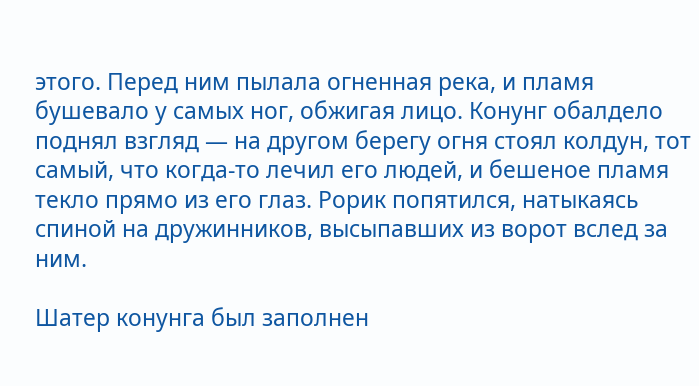этого. Перед ним пылала огненная река, и пламя бушевало у самых ног, обжигая лицо. Конунг обалдело поднял взгляд — на другом берегу огня стоял колдун, тот самый, что когда-то лечил его людей, и бешеное пламя текло прямо из его глаз. Рорик попятился, натыкаясь спиной на дружинников, высыпавших из ворот вслед за ним.

Шатер конунга был заполнен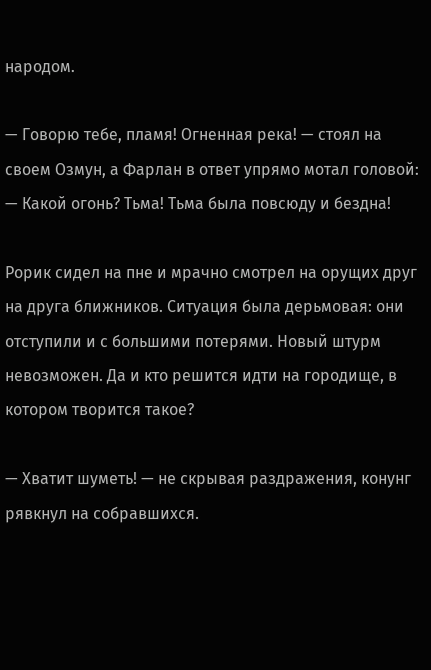народом.

— Говорю тебе, пламя! Огненная река! — стоял на своем Озмун, а Фарлан в ответ упрямо мотал головой: — Какой огонь? Тьма! Тьма была повсюду и бездна!

Рорик сидел на пне и мрачно смотрел на орущих друг на друга ближников. Ситуация была дерьмовая: они отступили и с большими потерями. Новый штурм невозможен. Да и кто решится идти на городище, в котором творится такое?

— Хватит шуметь! — не скрывая раздражения, конунг рявкнул на собравшихся.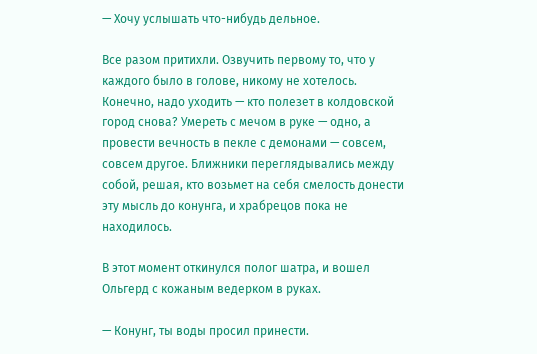— Хочу услышать что-нибудь дельное.

Все разом притихли. Озвучить первому то, что у каждого было в голове, никому не хотелось. Конечно, надо уходить — кто полезет в колдовской город снова? Умереть с мечом в руке — одно, а провести вечность в пекле с демонами — совсем, совсем другое. Ближники переглядывались между собой, решая, кто возьмет на себя смелость донести эту мысль до конунга, и храбрецов пока не находилось.

В этот момент откинулся полог шатра, и вошел Ольгерд с кожаным ведерком в руках.

— Конунг, ты воды просил принести.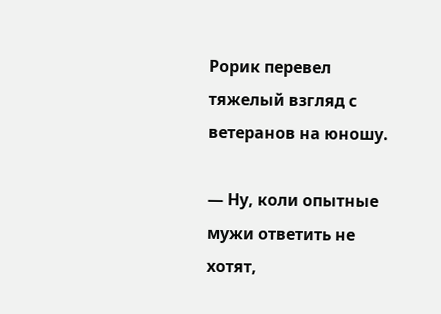Рорик перевел тяжелый взгляд с ветеранов на юношу.

— Ну, коли опытные мужи ответить не хотят,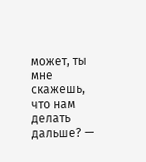может, ты мне скажешь, что нам делать дальше? —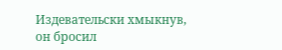Издевательски хмыкнув, он бросил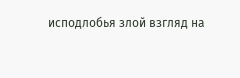исподлобья злой взгляд на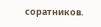соратников.